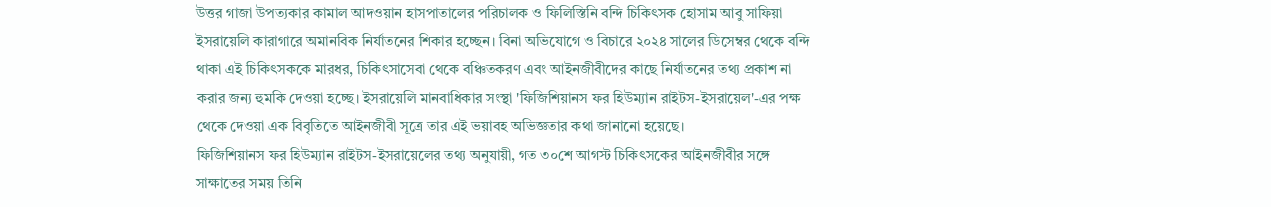উত্তর গাজা উপত্যকার কামাল আদওয়ান হাসপাতালের পরিচালক ও ফিলিস্তিনি বন্দি চিকিৎসক হোসাম আবু সাফিয়া ইসরায়েলি কারাগারে অমানবিক নির্যাতনের শিকার হচ্ছেন। বিনা অভিযোগে ও বিচারে ২০২৪ সালের ডিসেম্বর থেকে বন্দি থাকা এই চিকিৎসককে মারধর, চিকিৎসাসেবা থেকে বঞ্চিতকরণ এবং আইনজীবীদের কাছে নির্যাতনের তথ্য প্রকাশ না করার জন্য হুমকি দেওয়া হচ্ছে। ইসরায়েলি মানবাধিকার সংস্থা 'ফিজিশিয়ানস ফর হিউম্যান রাইটস-ইসরায়েল'-এর পক্ষ থেকে দেওয়া এক বিবৃতিতে আইনজীবী সূত্রে তার এই ভয়াবহ অভিজ্ঞতার কথা জানানো হয়েছে।
ফিজিশিয়ানস ফর হিউম্যান রাইটস-ইসরায়েলের তথ্য অনুযায়ী, গত ৩০শে আগস্ট চিকিৎসকের আইনজীবীর সঙ্গে সাক্ষাতের সময় তিনি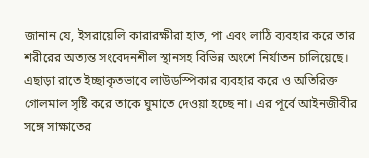জানান যে, ইসরায়েলি কারারক্ষীরা হাত, পা এবং লাঠি ব্যবহার করে তার শরীরের অত্যন্ত সংবেদনশীল স্থানসহ বিভিন্ন অংশে নির্যাতন চালিয়েছে। এছাড়া রাতে ইচ্ছাকৃতভাবে লাউডস্পিকার ব্যবহার করে ও অতিরিক্ত গোলমাল সৃষ্টি করে তাকে ঘুমাতে দেওয়া হচ্ছে না। এর পূর্বে আইনজীবীর সঙ্গে সাক্ষাতের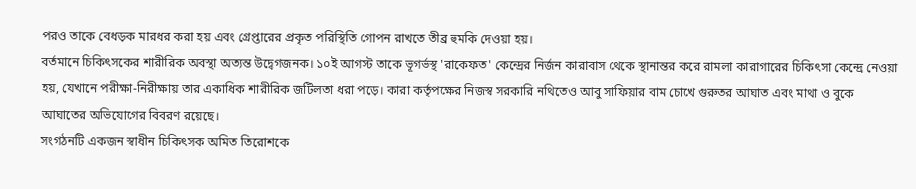পরও তাকে বেধড়ক মারধর করা হয় এবং গ্রেপ্তারের প্রকৃত পরিস্থিতি গোপন রাখতে তীব্র হুমকি দেওয়া হয়।
বর্তমানে চিকিৎসকের শারীরিক অবস্থা অত্যন্ত উদ্বেগজনক। ১০ই আগস্ট তাকে ভূগর্ভস্থ 'রাকেফত' কেন্দ্রের নির্জন কারাবাস থেকে স্থানান্তর করে রামলা কারাগারের চিকিৎসা কেন্দ্রে নেওয়া হয়, যেখানে পরীক্ষা-নিরীক্ষায় তার একাধিক শারীরিক জটিলতা ধরা পড়ে। কারা কর্তৃপক্ষের নিজস্ব সরকারি নথিতেও আবু সাফিয়ার বাম চোখে গুরুতর আঘাত এবং মাথা ও বুকে আঘাতের অভিযোগের বিবরণ রয়েছে।
সংগঠনটি একজন স্বাধীন চিকিৎসক অমিত তিরোশকে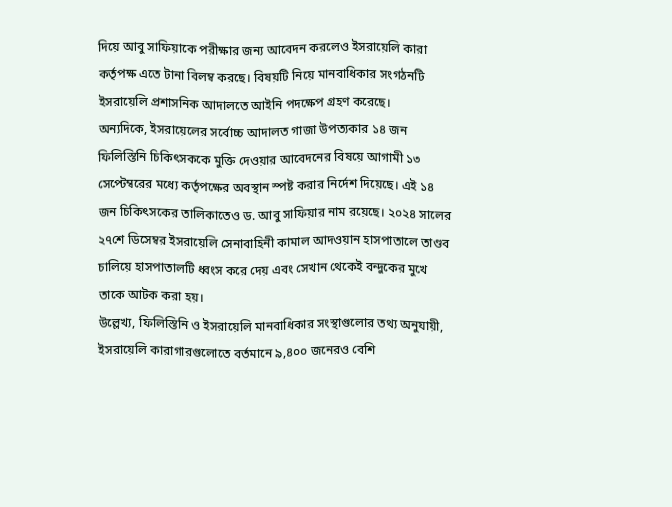দিয়ে আবু সাফিয়াকে পরীক্ষার জন্য আবেদন করলেও ইসরায়েলি কারা কর্তৃপক্ষ এতে টানা বিলম্ব করছে। বিষয়টি নিয়ে মানবাধিকার সংগঠনটি ইসরায়েলি প্রশাসনিক আদালতে আইনি পদক্ষেপ গ্রহণ করেছে।
অন্যদিকে, ইসরায়েলের সর্বোচ্চ আদালত গাজা উপত্যকার ১৪ জন ফিলিস্তিনি চিকিৎসককে মুক্তি দেওয়ার আবেদনের বিষয়ে আগামী ১৩ সেপ্টেম্বরের মধ্যে কর্তৃপক্ষের অবস্থান স্পষ্ট করার নির্দেশ দিয়েছে। এই ১৪ জন চিকিৎসকের তালিকাতেও ড. আবু সাফিয়ার নাম রয়েছে। ২০২৪ সালের ২৭শে ডিসেম্বর ইসরায়েলি সেনাবাহিনী কামাল আদওয়ান হাসপাতালে তাণ্ডব চালিয়ে হাসপাতালটি ধ্বংস করে দেয় এবং সেখান থেকেই বন্দুকের মুখে তাকে আটক করা হয়।
উল্লেখ্য, ফিলিস্তিনি ও ইসরায়েলি মানবাধিকার সংস্থাগুলোর তথ্য অনুযায়ী, ইসরায়েলি কারাগারগুলোতে বর্তমানে ৯,৪০০ জনেরও বেশি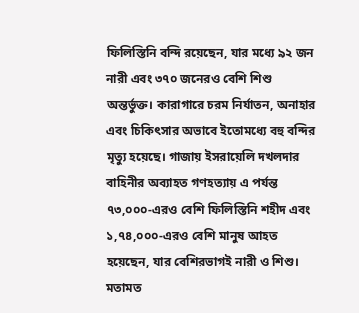ফিলিস্তিনি বন্দি রয়েছেন, যার মধ্যে ৯২ জন নারী এবং ৩৭০ জনেরও বেশি শিশু অন্তর্ভুক্ত। কারাগারে চরম নির্যাতন, অনাহার এবং চিকিৎসার অভাবে ইতোমধ্যে বহু বন্দির মৃত্যু হয়েছে। গাজায় ইসরায়েলি দখলদার বাহিনীর অব্যাহত গণহত্যায় এ পর্যন্ত ৭৩,০০০-এরও বেশি ফিলিস্তিনি শহীদ এবং ১,৭৪,০০০-এরও বেশি মানুষ আহত হয়েছেন, যার বেশিরভাগই নারী ও শিশু।
মতামত